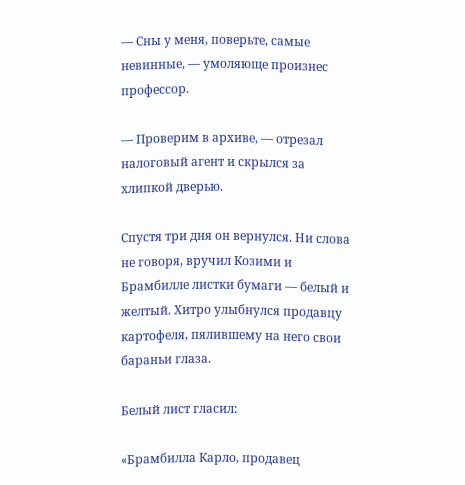— Сны у меня, поверьте, самые невинные, — умоляюще произнес профессор.

— Проверим в архиве, — отрезал налоговый агент и скрылся за хлипкой дверью.

Спустя три дня он вернулся. Ни слова не говоря, вручил Козими и Брамбилле листки бумаги — белый и желтый. Хитро улыбнулся продавцу картофеля, пялившему на него свои бараньи глаза.

Белый лист гласил:

«Брамбилла Карло, продавец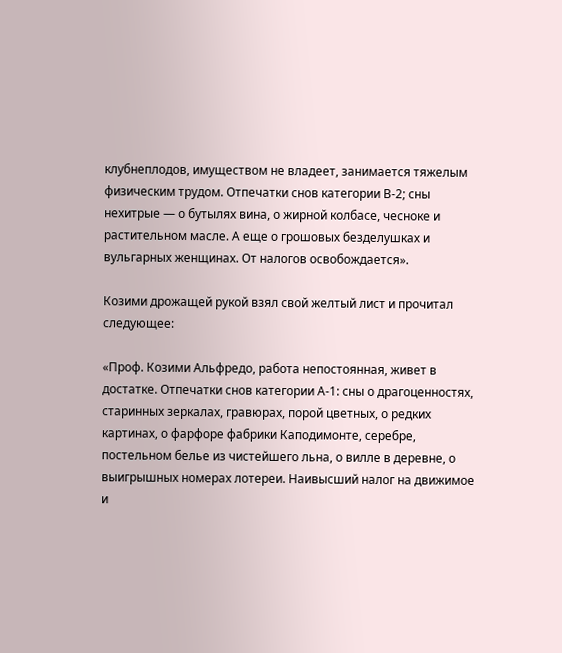клубнеплодов, имуществом не владеет, занимается тяжелым физическим трудом. Отпечатки снов категории В-2; сны нехитрые — о бутылях вина, о жирной колбасе, чесноке и растительном масле. А еще о грошовых безделушках и вульгарных женщинах. От налогов освобождается».

Козими дрожащей рукой взял свой желтый лист и прочитал следующее:

«Проф. Козими Альфредо, работа непостоянная, живет в достатке. Отпечатки снов категории А-1: сны о драгоценностях, старинных зеркалах, гравюрах, порой цветных, о редких картинах, о фарфоре фабрики Каподимонте, серебре, постельном белье из чистейшего льна, о вилле в деревне, о выигрышных номерах лотереи. Наивысший налог на движимое и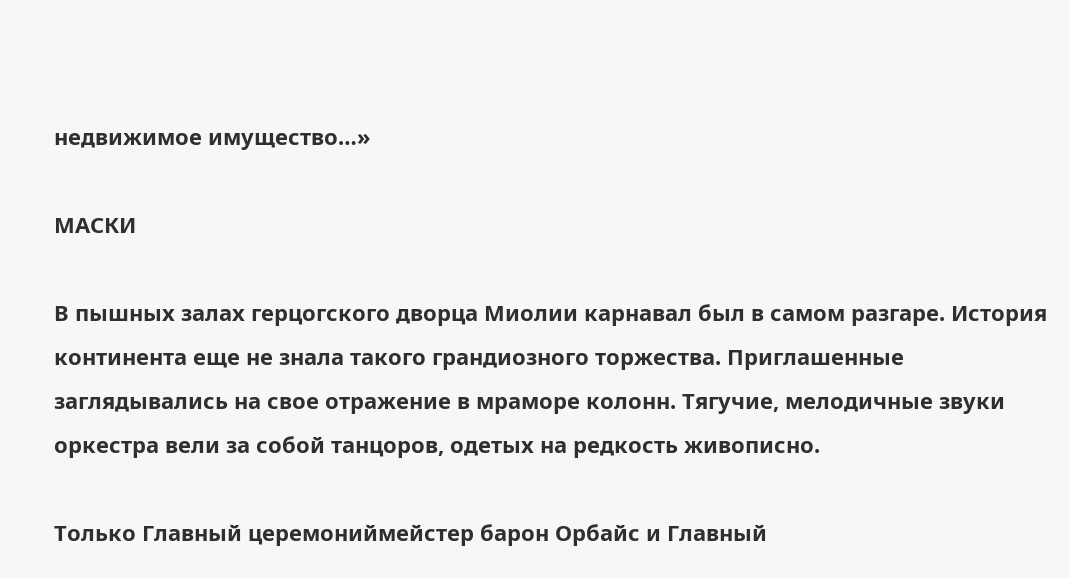недвижимое имущество…»

МАСКИ

В пышных залах герцогского дворца Миолии карнавал был в самом разгаре. История континента еще не знала такого грандиозного торжества. Приглашенные заглядывались на свое отражение в мраморе колонн. Тягучие, мелодичные звуки оркестра вели за собой танцоров, одетых на редкость живописно.

Только Главный церемониймейстер барон Орбайс и Главный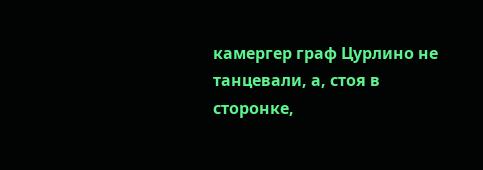камергер граф Цурлино не танцевали, а, стоя в сторонке,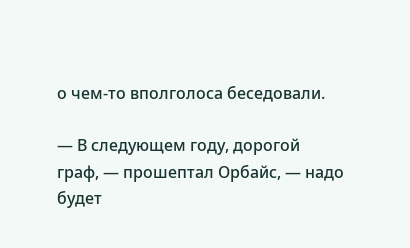о чем-то вполголоса беседовали.

— В следующем году, дорогой граф, — прошептал Орбайс, — надо будет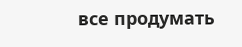все продумать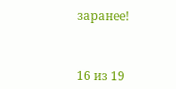заранее!



16 из 19